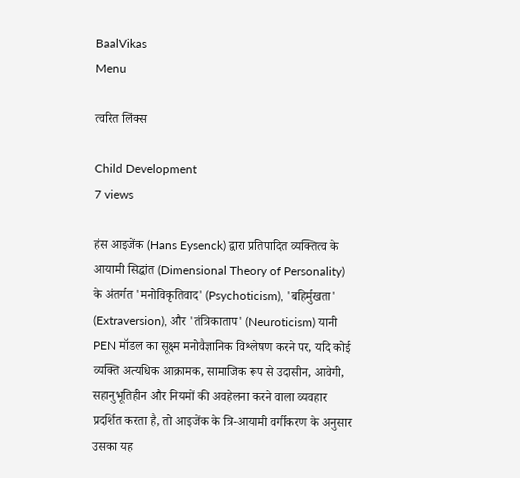BaalVikas
Menu

त्वरित लिंक्स

Child Development
7 views

हंस आइजेंक (Hans Eysenck) द्वारा प्रतिपादित व्यक्तित्व के आयामी सिद्धांत (Dimensional Theory of Personality) के अंतर्गत 'मनोविकृतिवाद' (Psychoticism), 'बहिर्मुखता' (Extraversion), और 'तंत्रिकाताप' (Neuroticism) यानी PEN मॉडल का सूक्ष्म मनोवैज्ञानिक विश्लेषण करने पर, यदि कोई व्यक्ति अत्यधिक आक्रामक, सामाजिक रूप से उदासीन, आवेगी, सहानुभूतिहीन और नियमों की अवहेलना करने वाला व्यवहार प्रदर्शित करता है, तो आइजेंक के त्रि-आयामी वर्गीकरण के अनुसार उसका यह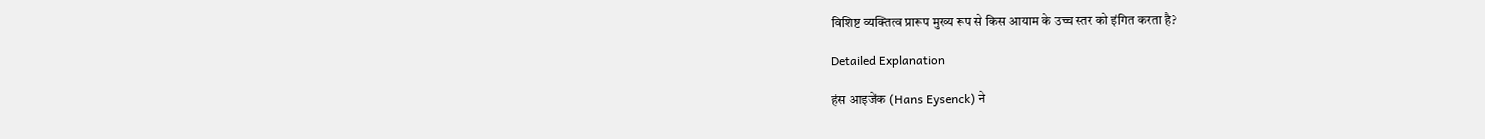विशिष्ट व्यक्तित्व प्रारूप मुख्य रूप से किस आयाम के उच्च स्तर को इंगित करता है?

Detailed Explanation

हंस आइजेंक (Hans Eysenck) ने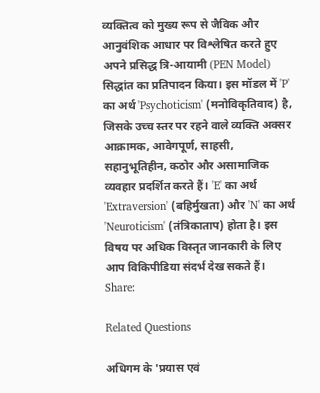व्यक्तित्व को मुख्य रूप से जैविक और आनुवंशिक आधार पर विश्लेषित करते हुए अपने प्रसिद्ध त्रि-आयामी (PEN Model) सिद्धांत का प्रतिपादन किया। इस मॉडल में 'P' का अर्थ 'Psychoticism' (मनोविकृतिवाद) है, जिसके उच्च स्तर पर रहने वाले व्यक्ति अक्सर आक्रामक, आवेगपूर्ण, साहसी, सहानुभूतिहीन, कठोर और असामाजिक व्यवहार प्रदर्शित करते हैं। 'E' का अर्थ 'Extraversion' (बहिर्मुखता) और 'N' का अर्थ 'Neuroticism' (तंत्रिकाताप) होता है। इस विषय पर अधिक विस्तृत जानकारी के लिए आप विकिपीडिया संदर्भ देख सकते हैं।
Share:

Related Questions

अधिगम के 'प्रयास एवं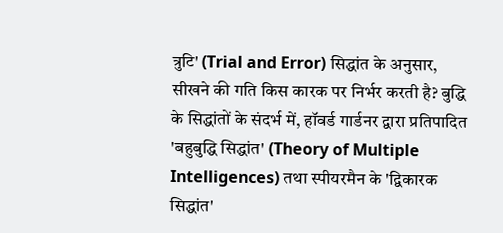त्रुटि' (Trial and Error) सिद्धांत के अनुसार, सीखने की गति किस कारक पर निर्भर करती है? बुद्धि के सिद्धांतों के संदर्भ में, हॉवर्ड गार्डनर द्वारा प्रतिपादित 'बहुबुद्धि सिद्धांत' (Theory of Multiple Intelligences) तथा स्पीयरमैन के 'द्विकारक सिद्धांत'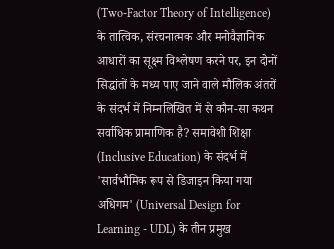(Two-Factor Theory of Intelligence) के तात्विक, संरचनात्मक और मनोवैज्ञानिक आधारों का सूक्ष्म विश्लेषण करने पर, इन दोनों सिद्धांतों के मध्य पाए जाने वाले मौलिक अंतरों के संदर्भ में निम्नलिखित में से कौन-सा कथन सर्वाधिक प्रामाणिक है? समावेशी शिक्षा (Inclusive Education) के संदर्भ में 'सार्वभौमिक रूप से डिजाइन किया गया अधिगम' (Universal Design for Learning - UDL) के तीन प्रमुख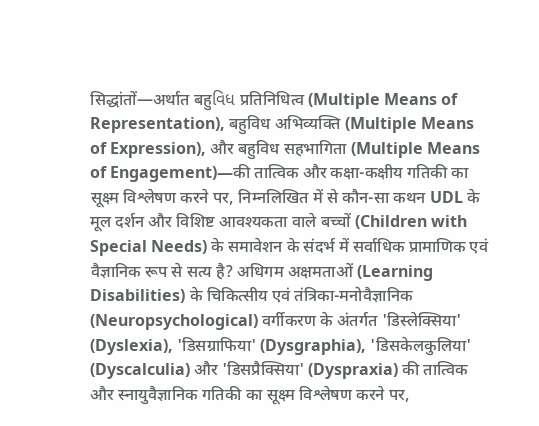सिद्धांतों—अर्थात बहुવિધ प्रतिनिधित्व (Multiple Means of Representation), बहुविध अभिव्यक्ति (Multiple Means of Expression), और बहुविध सहभागिता (Multiple Means of Engagement)—की तात्विक और कक्षा-कक्षीय गतिकी का सूक्ष्म विश्लेषण करने पर, निम्नलिखित में से कौन-सा कथन UDL के मूल दर्शन और विशिष्ट आवश्यकता वाले बच्चों (Children with Special Needs) के समावेशन के संदर्भ में सर्वाधिक प्रामाणिक एवं वैज्ञानिक रूप से सत्य है? अधिगम अक्षमताओं (Learning Disabilities) के चिकित्सीय एवं तंत्रिका-मनोवैज्ञानिक (Neuropsychological) वर्गीकरण के अंतर्गत 'डिस्लेक्सिया' (Dyslexia), 'डिसग्राफिया' (Dysgraphia), 'डिसकेलकुलिया' (Dyscalculia) और 'डिसप्रैक्सिया' (Dyspraxia) की तात्विक और स्नायुवैज्ञानिक गतिकी का सूक्ष्म विश्लेषण करने पर,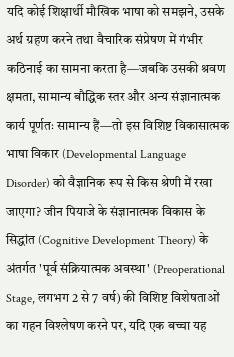यदि कोई शिक्षार्थी मौखिक भाषा को समझने, उसके अर्थ ग्रहण करने तथा वैचारिक संप्रेषण में गंभीर कठिनाई का सामना करता है—जबकि उसकी श्रवण क्षमता, सामान्य बौद्धिक स्तर और अन्य संज्ञानात्मक कार्य पूर्णतः सामान्य हैं—तो इस विशिष्ट विकासात्मक भाषा विकार (Developmental Language Disorder) को वैज्ञानिक रूप से किस श्रेणी में रखा जाएगा? जीन पियाजे के संज्ञानात्मक विकास के सिद्धांत (Cognitive Development Theory) के अंतर्गत 'पूर्व संक्रियात्मक अवस्था' (Preoperational Stage, लगभग 2 से 7 वर्ष) की विशिष्ट विशेषताओं का गहन विश्लेषण करने पर, यदि एक बच्चा यह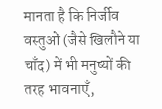मानता है कि निर्जीव वस्तुओं (जैसे खिलौने या चाँद) में भी मनुष्यों की तरह भावनाएँ,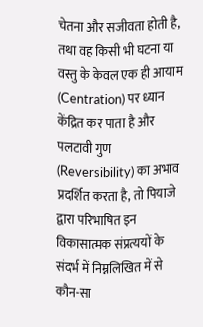चेतना और सजीवता होती है, तथा वह किसी भी घटना या वस्तु के केवल एक ही आयाम (Centration) पर ध्यान केंद्रित कर पाता है और पलटावी गुण (Reversibility) का अभाव प्रदर्शित करता है, तो पियाजे द्वारा परिभाषित इन विकासात्मक संप्रत्ययों के संदर्भ में निम्नलिखित में से कौन-सा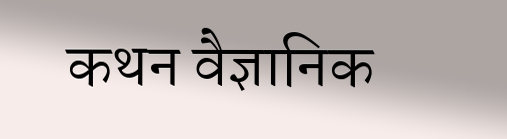कथन वैज्ञानिक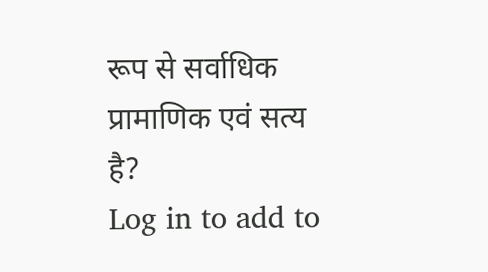रूप से सर्वाधिक प्रामाणिक एवं सत्य है?
Log in to add to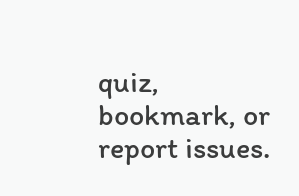quiz, bookmark, or report issues.